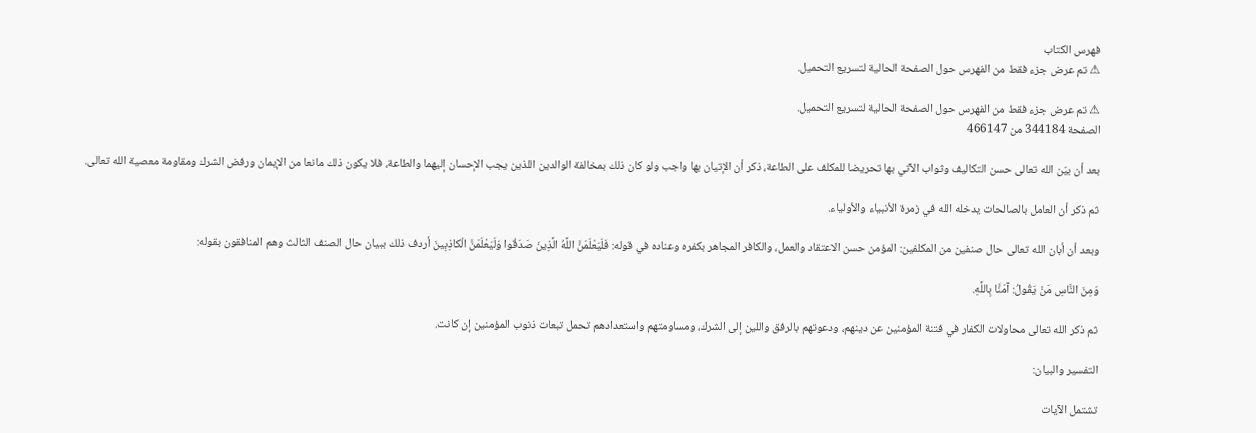فهرس الكتاب
⚠ تم عرض جزء فقط من الفهرس حول الصفحة الحالية لتسريع التحميل.

⚠ تم عرض جزء فقط من الفهرس حول الصفحة الحالية لتسريع التحميل.
الصفحة 344184 من 466147

بعد أن بيّن الله تعالى حسن التكاليف وثواب الآتي بها تحريضا للمكلف على الطاعة، ذكر أن الإتيان بها واجب ولو كان ذلك بمخالفة الوالدين اللذين يجب الإحسان إليهما والطاعة، فلا يكون ذلك مانعا من الإيمان ورفض الشرك ومقاومة معصية الله تعالى.

ثم ذكر أن العامل بالصالحات يدخله الله في زمرة الأنبياء والأولياء.

وبعد أن أبان الله تعالى حال صنفين من المكلفين: المؤمن حسن الاعتقاد والعمل، والكافر المجاهر بكفره وعناده في قوله: فَلَيَعْلَمَنَّ اللَّهُ الَّذِينَ صَدَقُوا وَلَيَعْلَمَنَّ الْكاذِبِينَ أردف ذلك ببيان حال الصنف الثالث وهم المنافقون بقوله:

وَمِنَ النَّاسِ مَنْ يَقُولُ: آمَنَّا بِاللَّهِ.

ثم ذكر الله تعالى محاولات الكفار في فتنة المؤمنين عن دينهم، ودعوتهم بالرفق واللين إلى الشرك، ومساومتهم واستعدادهم تحمل تبعات ذنوب المؤمنين إن كانت.

التفسير والبيان:

تشتمل الآيات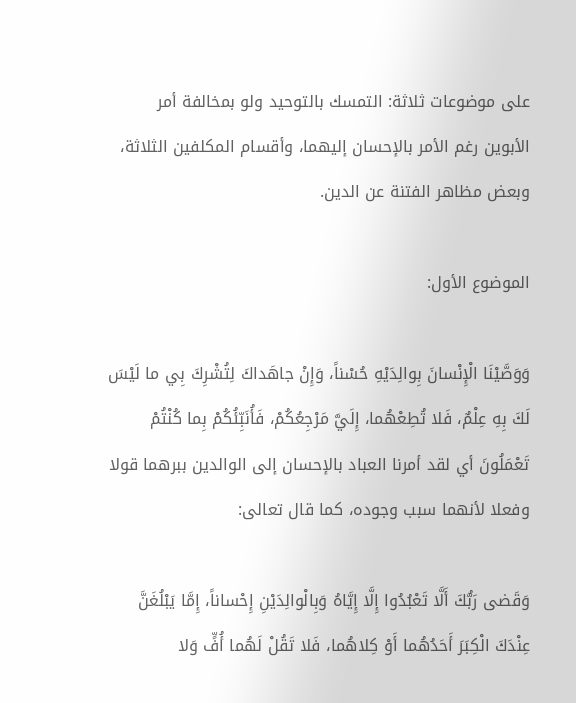على موضوعات ثلاثة: التمسك بالتوحيد ولو بمخالفة أمر الأبوين رغم الأمر بالإحسان إليهما، وأقسام المكلفين الثلاثة، وبعض مظاهر الفتنة عن الدين.

الموضوع الأول:

وَوَصَّيْنَا الْإِنْسانَ بِوالِدَيْهِ حُسْناً، وَإِنْ جاهَداكَ لِتُشْرِكَ بِي ما لَيْسَ لَكَ بِهِ عِلْمٌ، فَلا تُطِعْهُما، إِلَيَّ مَرْجِعُكُمْ، فَأُنَبِّئُكُمْ بِما كُنْتُمْ تَعْمَلُونَ أي لقد أمرنا العباد بالإحسان إلى الوالدين ببرهما قولا وفعلا لأنهما سبب وجوده، كما قال تعالى:

وَقَضى رَبُّكَ أَلَّا تَعْبُدُوا إِلَّا إِيَّاهُ وَبِالْوالِدَيْنِ إِحْساناً، إِمَّا يَبْلُغَنَّ عِنْدَكَ الْكِبَرَ أَحَدُهُما أَوْ كِلاهُما، فَلا تَقُلْ لَهُما أُفٍّ وَلا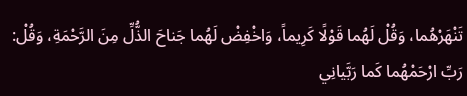تَنْهَرْهُما، وَقُلْ لَهُما قَوْلًا كَرِيماً، وَاخْفِضْ لَهُما جَناحَ الذُّلِّ مِنَ الرَّحْمَةِ، وَقُلْ: رَبِّ ارْحَمْهُما كَما رَبَّيانِي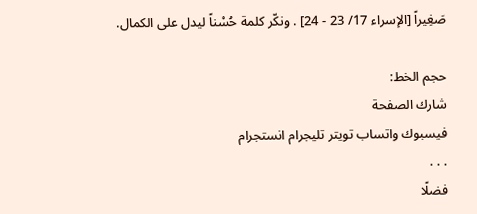صَغِيراً [الإسراء 17/ 23 - 24] . ونكّر كلمة حُسْناً ليدل على الكمال.

حجم الخط:
شارك الصفحة
فيسبوك واتساب تويتر تليجرام انستجرام
. . .
فضلًا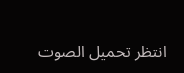انتظر تحميل الصوت